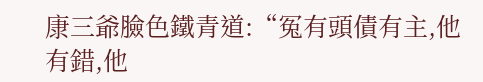康三爺臉色鐵青道:“冤有頭債有主,他有錯,他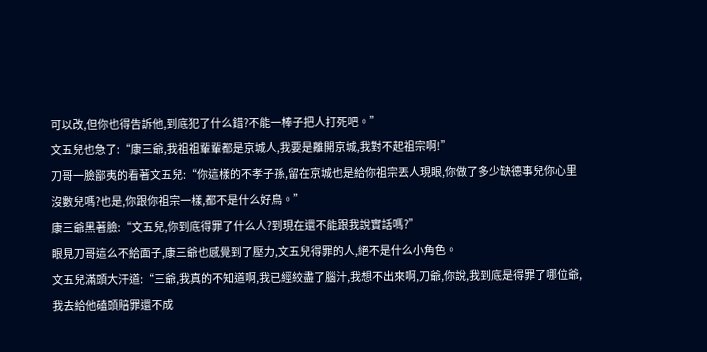可以改,但你也得告訴他,到底犯了什么錯?不能一棒子把人打死吧。”
文五兒也急了:“康三爺,我祖祖輩輩都是京城人,我要是離開京城,我對不起祖宗啊!”
刀哥一臉鄙夷的看著文五兒:“你這樣的不孝子孫,留在京城也是給你祖宗丟人現眼,你做了多少缺德事兒你心里沒數兒嗎?也是,你跟你祖宗一樣,都不是什么好鳥。”
康三爺黑著臉:“文五兒,你到底得罪了什么人?到現在還不能跟我說實話嗎?”
眼見刀哥這么不給面子,康三爺也感覺到了壓力,文五兒得罪的人,絕不是什么小角色。
文五兒滿頭大汗道:“三爺,我真的不知道啊,我已經絞盡了腦汁,我想不出來啊,刀爺,你說,我到底是得罪了哪位爺,我去給他磕頭賠罪還不成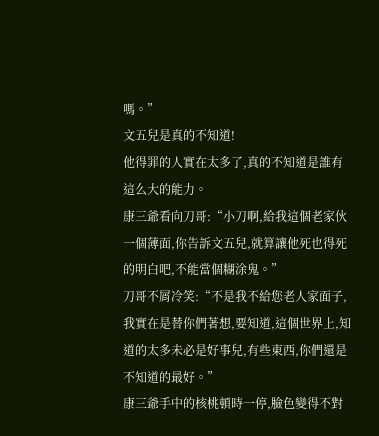嗎。”
文五兒是真的不知道!
他得罪的人實在太多了,真的不知道是誰有這么大的能力。
康三爺看向刀哥:“小刀啊,給我這個老家伙一個薄面,你告訴文五兒,就算讓他死也得死的明白吧,不能當個糊涂鬼。”
刀哥不屑冷笑:“不是我不給您老人家面子,我實在是替你們著想,要知道,這個世界上,知道的太多未必是好事兒,有些東西,你們還是不知道的最好。”
康三爺手中的核桃頓時一停,臉色變得不對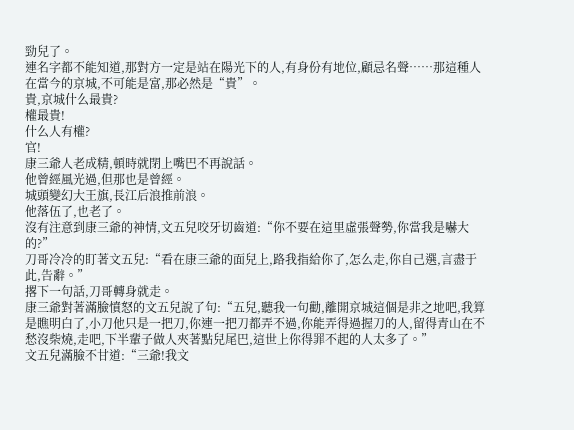勁兒了。
連名字都不能知道,那對方一定是站在陽光下的人,有身份有地位,顧忌名聲……那這種人在當今的京城,不可能是富,那必然是“貴”。
貴,京城什么最貴?
權最貴!
什么人有權?
官!
康三爺人老成精,頓時就閉上嘴巴不再說話。
他曾經風光過,但那也是曾經。
城頭變幻大王旗,長江后浪推前浪。
他落伍了,也老了。
沒有注意到康三爺的神情,文五兒咬牙切齒道:“你不要在這里虛張聲勢,你當我是嚇大的?”
刀哥冷冷的盯著文五兒:“看在康三爺的面兒上,路我指給你了,怎么走,你自己選,言盡于此,告辭。”
撂下一句話,刀哥轉身就走。
康三爺對著滿臉憤怒的文五兒說了句:“五兒,聽我一句勸,離開京城這個是非之地吧,我算是瞧明白了,小刀他只是一把刀,你連一把刀都弄不過,你能弄得過握刀的人,留得青山在不愁沒柴燒,走吧,下半輩子做人夾著點兒尾巴,這世上你得罪不起的人太多了。”
文五兒滿臉不甘道:“三爺!我文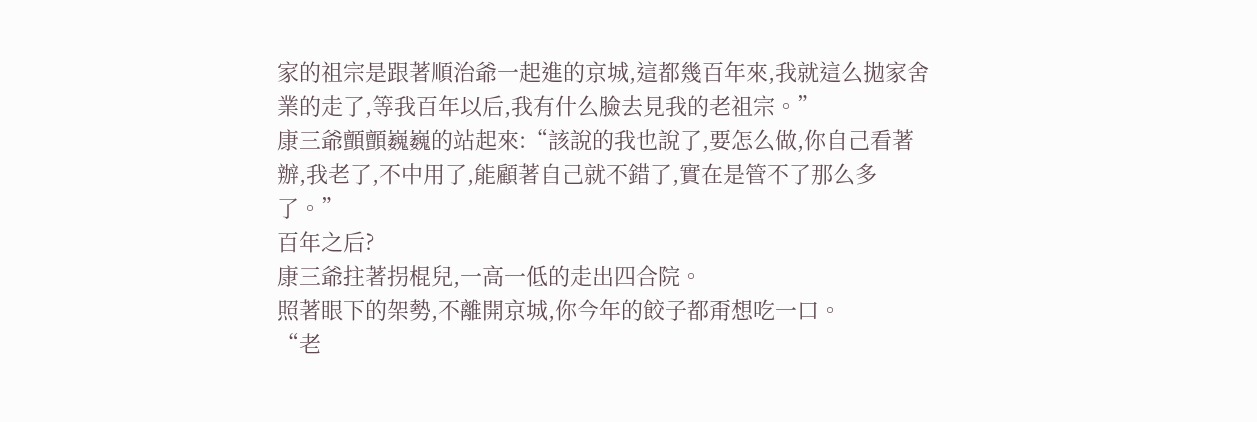家的祖宗是跟著順治爺一起進的京城,這都幾百年來,我就這么拋家舍業的走了,等我百年以后,我有什么臉去見我的老祖宗。”
康三爺顫顫巍巍的站起來:“該說的我也說了,要怎么做,你自己看著辦,我老了,不中用了,能顧著自己就不錯了,實在是管不了那么多了。”
百年之后?
康三爺拄著拐棍兒,一高一低的走出四合院。
照著眼下的架勢,不離開京城,你今年的餃子都甭想吃一口。
“老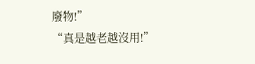廢物!”
“真是越老越沒用!”